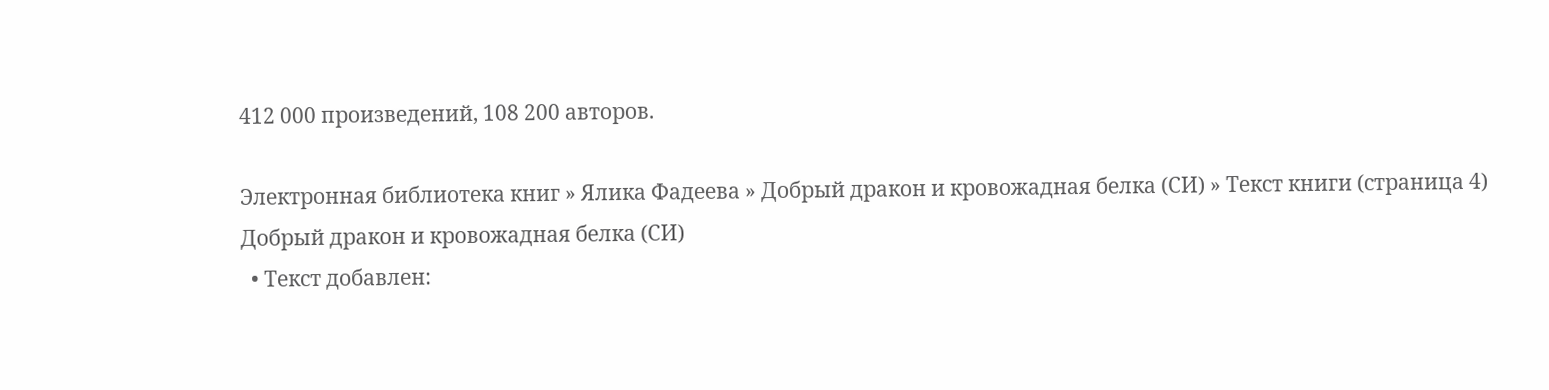412 000 произведений, 108 200 авторов.

Электронная библиотека книг » Ялика Фадеева » Добрый дракон и кровожадная белка (СИ) » Текст книги (страница 4)
Добрый дракон и кровожадная белка (СИ)
  • Текст добавлен: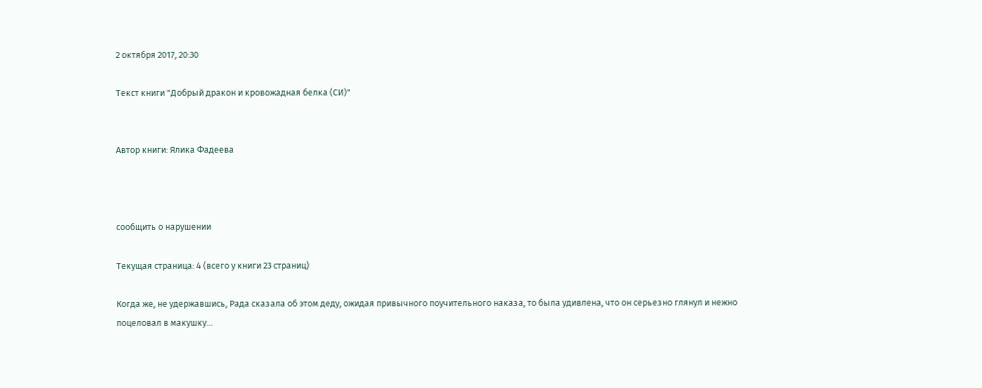2 октября 2017, 20:30

Текст книги "Добрый дракон и кровожадная белка (СИ)"


Автор книги: Ялика Фадеева



сообщить о нарушении

Текущая страница: 4 (всего у книги 23 страниц)

Когда же, не удержавшись, Рада сказала об этом деду, ожидая привычного поучительного наказа, то была удивлена, что он серьезно глянул и нежно поцеловал в макушку…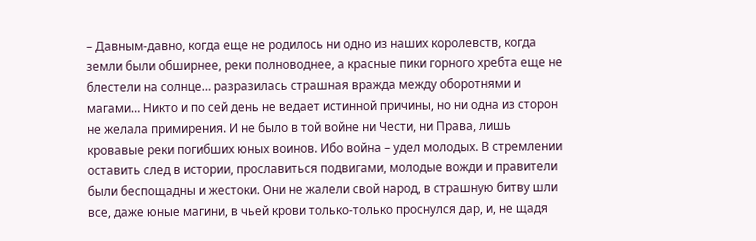– Давным-давно, когда еще не родилось ни одно из наших королевств, когда земли были обширнее, реки полноводнее, а красные пики горного хребта еще не блестели на солнце… разразилась страшная вражда между оборотнями и магами… Никто и по сей день не ведает истинной причины, но ни одна из сторон не желала примирения. И не было в той войне ни Чести, ни Права, лишь кровавые реки погибших юных воинов. Ибо война – удел молодых. В стремлении оставить след в истории, прославиться подвигами, молодые вожди и правители были беспощадны и жестоки. Они не жалели свой народ, в страшную битву шли все, даже юные магини, в чьей крови только-только проснулся дар, и, не щадя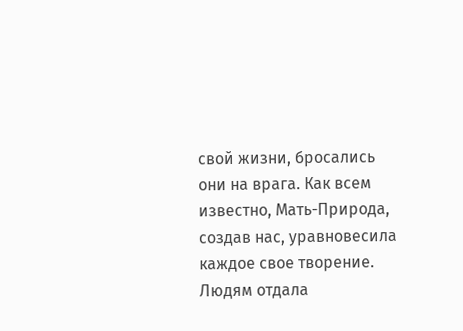свой жизни, бросались они на врага. Как всем известно, Мать-Природа, создав нас, уравновесила каждое свое творение. Людям отдала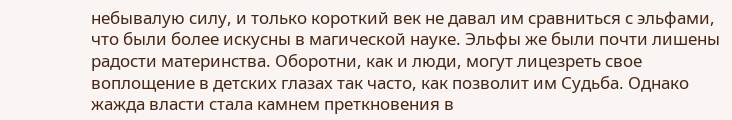небывалую силу, и только короткий век не давал им сравниться с эльфами, что были более искусны в магической науке. Эльфы же были почти лишены радости материнства. Оборотни, как и люди, могут лицезреть свое воплощение в детских глазах так часто, как позволит им Судьба. Однако жажда власти стала камнем преткновения в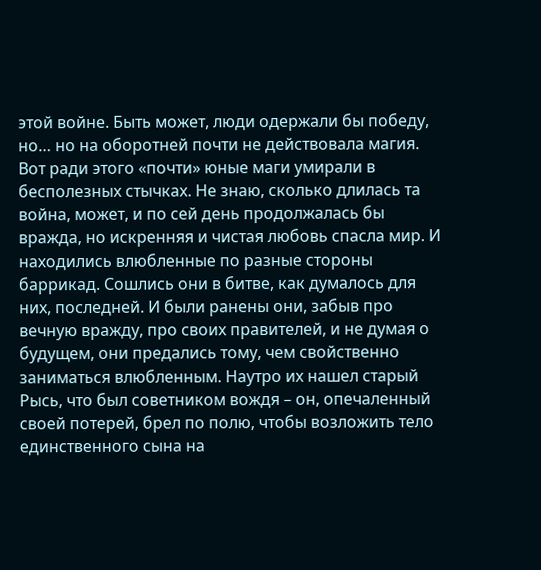этой войне. Быть может, люди одержали бы победу, но… но на оборотней почти не действовала магия. Вот ради этого «почти» юные маги умирали в бесполезных стычках. Не знаю, сколько длилась та война, может, и по сей день продолжалась бы вражда, но искренняя и чистая любовь спасла мир. И находились влюбленные по разные стороны баррикад. Сошлись они в битве, как думалось для них, последней. И были ранены они, забыв про вечную вражду, про своих правителей, и не думая о будущем, они предались тому, чем свойственно заниматься влюбленным. Наутро их нашел старый Рысь, что был советником вождя – он, опечаленный своей потерей, брел по полю, чтобы возложить тело единственного сына на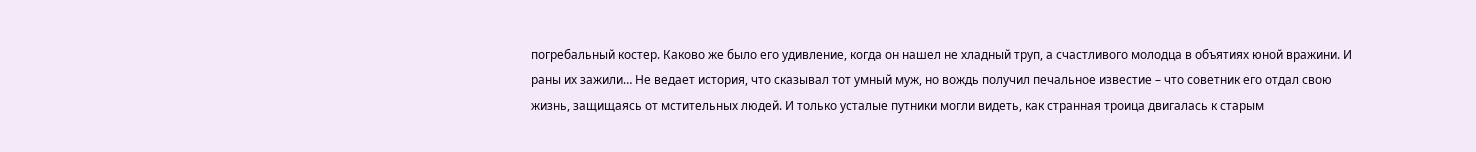погребальный костер. Каково же было его удивление, когда он нашел не хладный труп, а счастливого молодца в объятиях юной вражини. И раны их зажили… Не ведает история, что сказывал тот умный муж, но вождь получил печальное известие – что советник его отдал свою жизнь, защищаясь от мстительных людей. И только усталые путники могли видеть, как странная троица двигалась к старым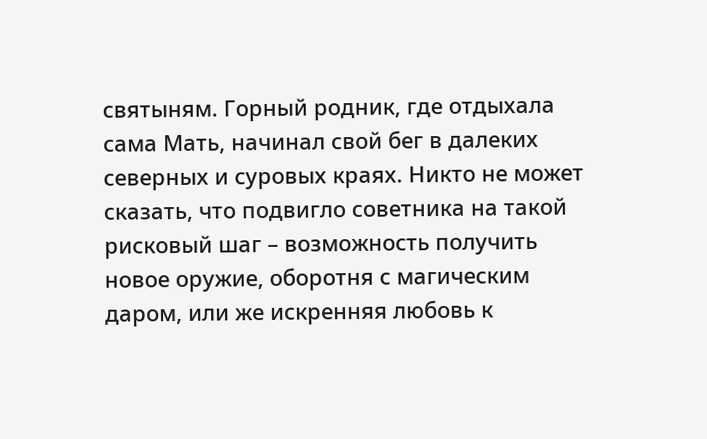святыням. Горный родник, где отдыхала сама Мать, начинал свой бег в далеких северных и суровых краях. Никто не может сказать, что подвигло советника на такой рисковый шаг – возможность получить новое оружие, оборотня с магическим даром, или же искренняя любовь к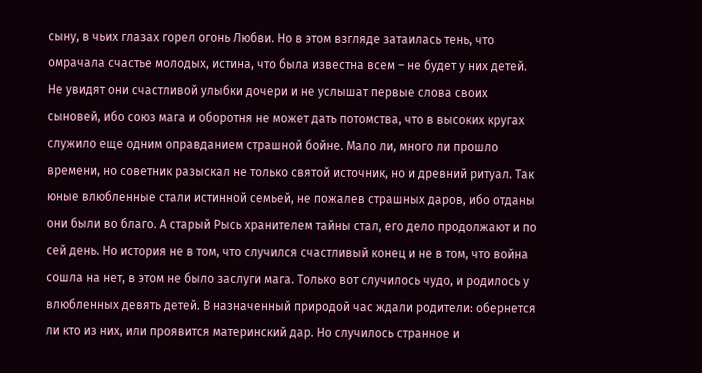сыну, в чьих глазах горел огонь Любви. Но в этом взгляде затаилась тень, что омрачала счастье молодых, истина, что была известна всем – не будет у них детей. Не увидят они счастливой улыбки дочери и не услышат первые слова своих сыновей, ибо союз мага и оборотня не может дать потомства, что в высоких кругах служило еще одним оправданием страшной бойне. Мало ли, много ли прошло времени, но советник разыскал не только святой источник, но и древний ритуал. Так юные влюбленные стали истинной семьей, не пожалев страшных даров, ибо отданы они были во благо. А старый Рысь хранителем тайны стал, его дело продолжают и по сей день. Но история не в том, что случился счастливый конец и не в том, что война сошла на нет, в этом не было заслуги мага. Только вот случилось чудо, и родилось у влюбленных девять детей. В назначенный природой час ждали родители: обернется ли кто из них, или проявится материнский дар. Но случилось странное и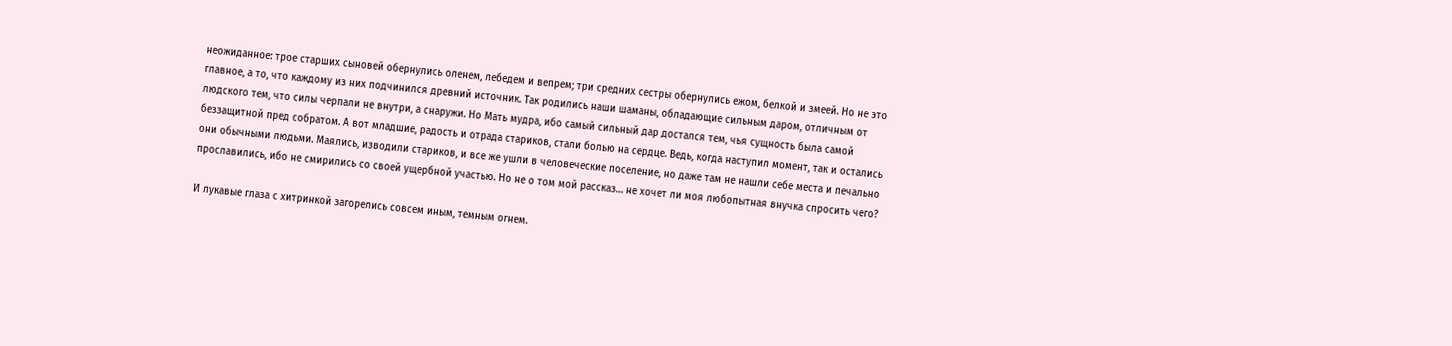неожиданное: трое старших сыновей обернулись оленем, лебедем и вепрем; три средних сестры обернулись ежом, белкой и змеей. Но не это главное, а то, что каждому из них подчинился древний источник. Так родились наши шаманы, обладающие сильным даром, отличным от людского тем, что силы черпали не внутри, а снаружи. Но Мать мудра, ибо самый сильный дар достался тем, чья сущность была самой беззащитной пред собратом. А вот младшие, радость и отрада стариков, стали болью на сердце. Ведь, когда наступил момент, так и остались они обычными людьми. Маялись, изводили стариков, и все же ушли в человеческие поселение, но даже там не нашли себе места и печально прославились, ибо не смирились со своей ущербной участью. Но не о том мой рассказ… не хочет ли моя любопытная внучка спросить чего?

И лукавые глаза с хитринкой загорелись совсем иным, темным огнем.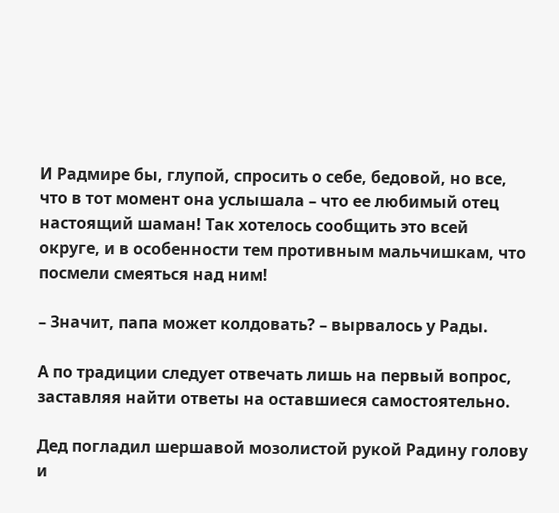И Радмире бы, глупой, спросить о себе, бедовой, но все, что в тот момент она услышала – что ее любимый отец настоящий шаман! Так хотелось сообщить это всей округе, и в особенности тем противным мальчишкам, что посмели смеяться над ним!

– Значит, папа может колдовать? – вырвалось у Рады.

А по традиции следует отвечать лишь на первый вопрос, заставляя найти ответы на оставшиеся самостоятельно.

Дед погладил шершавой мозолистой рукой Радину голову и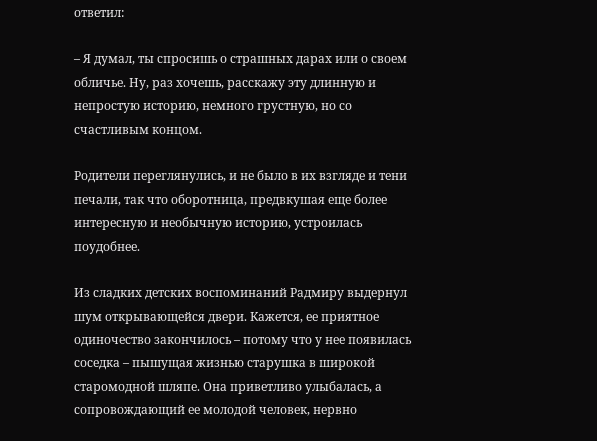ответил:

– Я думал, ты спросишь о страшных дарах или о своем обличье. Ну, раз хочешь, расскажу эту длинную и непростую историю, немного грустную, но со счастливым концом.

Родители переглянулись, и не было в их взгляде и тени печали, так что оборотница, предвкушая еще более интересную и необычную историю, устроилась поудобнее.

Из сладких детских воспоминаний Радмиру выдернул шум открывающейся двери. Кажется, ее приятное одиночество закончилось – потому что у нее появилась соседка – пышущая жизнью старушка в широкой старомодной шляпе. Она приветливо улыбалась, а сопровождающий ее молодой человек, нервно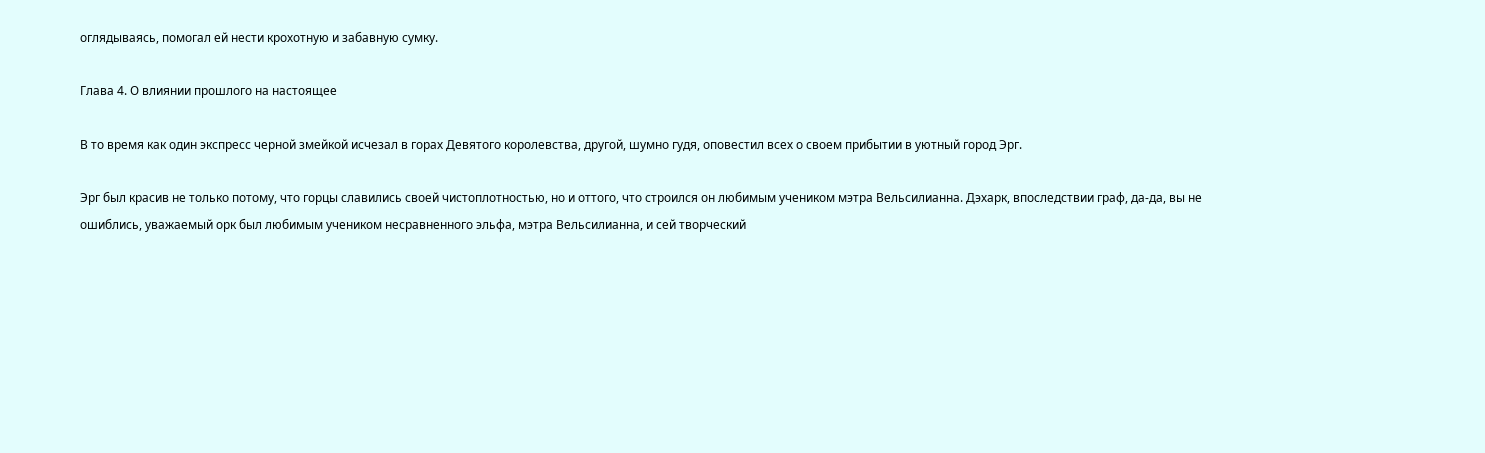оглядываясь, помогал ей нести крохотную и забавную сумку.

Глава 4. О влиянии прошлого на настоящее

В то время как один экспресс черной змейкой исчезал в горах Девятого королевства, другой, шумно гудя, оповестил всех о своем прибытии в уютный город Эрг.

Эрг был красив не только потому, что горцы славились своей чистоплотностью, но и оттого, что строился он любимым учеником мэтра Вельсилианна. Дэхарк, впоследствии граф, да-да, вы не ошиблись, уважаемый орк был любимым учеником несравненного эльфа, мэтра Вельсилианна, и сей творческий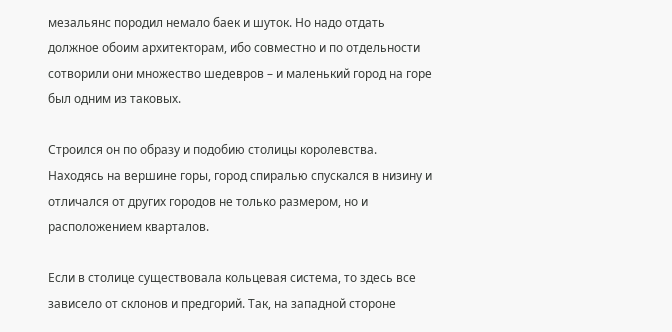мезальянс породил немало баек и шуток. Но надо отдать должное обоим архитекторам, ибо совместно и по отдельности сотворили они множество шедевров – и маленький город на горе был одним из таковых.

Строился он по образу и подобию столицы королевства. Находясь на вершине горы, город спиралью спускался в низину и отличался от других городов не только размером, но и расположением кварталов.

Если в столице существовала кольцевая система, то здесь все зависело от склонов и предгорий. Так, на западной стороне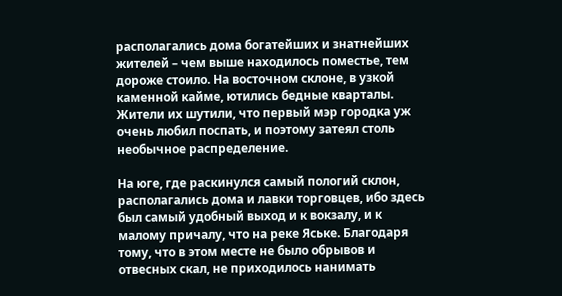располагались дома богатейших и знатнейших жителей – чем выше находилось поместье, тем дороже стоило. На восточном склоне, в узкой каменной кайме, ютились бедные кварталы. Жители их шутили, что первый мэр городка уж очень любил поспать, и поэтому затеял столь необычное распределение.

На юге, где раскинулся самый пологий склон, располагались дома и лавки торговцев, ибо здесь был самый удобный выход и к вокзалу, и к малому причалу, что на реке Яське. Благодаря тому, что в этом месте не было обрывов и отвесных скал, не приходилось нанимать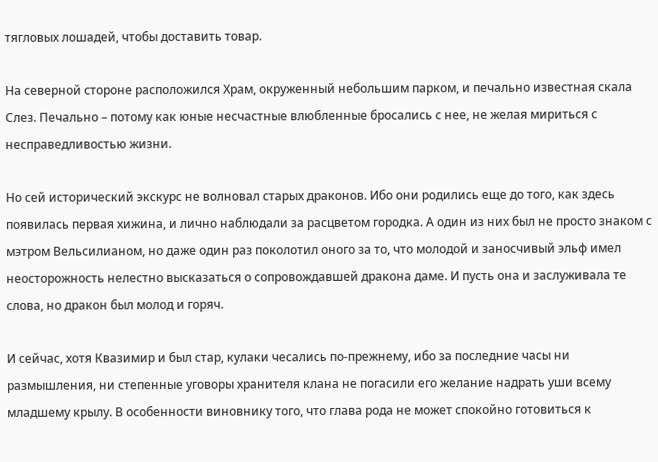тягловых лошадей, чтобы доставить товар.

На северной стороне расположился Храм, окруженный небольшим парком, и печально известная скала Слез. Печально – потому как юные несчастные влюбленные бросались с нее, не желая мириться с несправедливостью жизни.

Но сей исторический экскурс не волновал старых драконов. Ибо они родились еще до того, как здесь появилась первая хижина, и лично наблюдали за расцветом городка. А один из них был не просто знаком с мэтром Вельсилианом, но даже один раз поколотил оного за то, что молодой и заносчивый эльф имел неосторожность нелестно высказаться о сопровождавшей дракона даме. И пусть она и заслуживала те слова, но дракон был молод и горяч.

И сейчас, хотя Квазимир и был стар, кулаки чесались по-прежнему, ибо за последние часы ни размышления, ни степенные уговоры хранителя клана не погасили его желание надрать уши всему младшему крылу. В особенности виновнику того, что глава рода не может спокойно готовиться к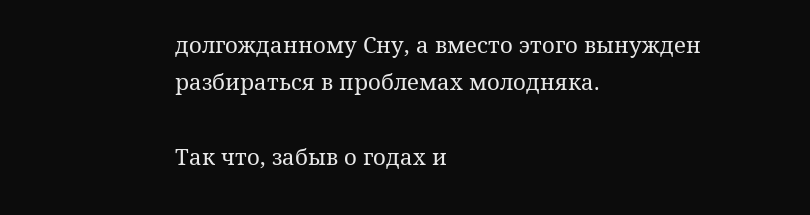долгожданному Сну, а вместо этого вынужден разбираться в проблемах молодняка.

Так что, забыв о годах и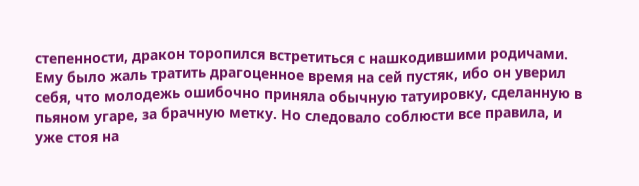степенности, дракон торопился встретиться с нашкодившими родичами. Ему было жаль тратить драгоценное время на сей пустяк, ибо он уверил себя, что молодежь ошибочно приняла обычную татуировку, сделанную в пьяном угаре, за брачную метку. Но следовало соблюсти все правила, и уже стоя на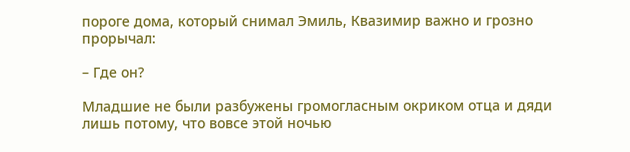пороге дома, который снимал Эмиль, Квазимир важно и грозно прорычал:

– Где он?

Младшие не были разбужены громогласным окриком отца и дяди лишь потому, что вовсе этой ночью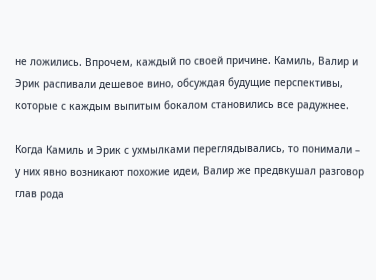не ложились. Впрочем, каждый по своей причине. Камиль, Валир и Эрик распивали дешевое вино, обсуждая будущие перспективы, которые с каждым выпитым бокалом становились все радужнее.

Когда Камиль и Эрик с ухмылками переглядывались, то понимали – у них явно возникают похожие идеи, Валир же предвкушал разговор глав рода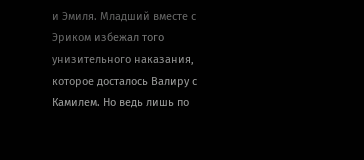и Эмиля. Младший вместе с Эриком избежал того унизительного наказания, которое досталось Валиру с Камилем. Но ведь лишь по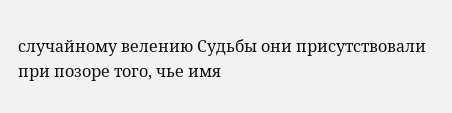случайному велению Судьбы они присутствовали при позоре того, чье имя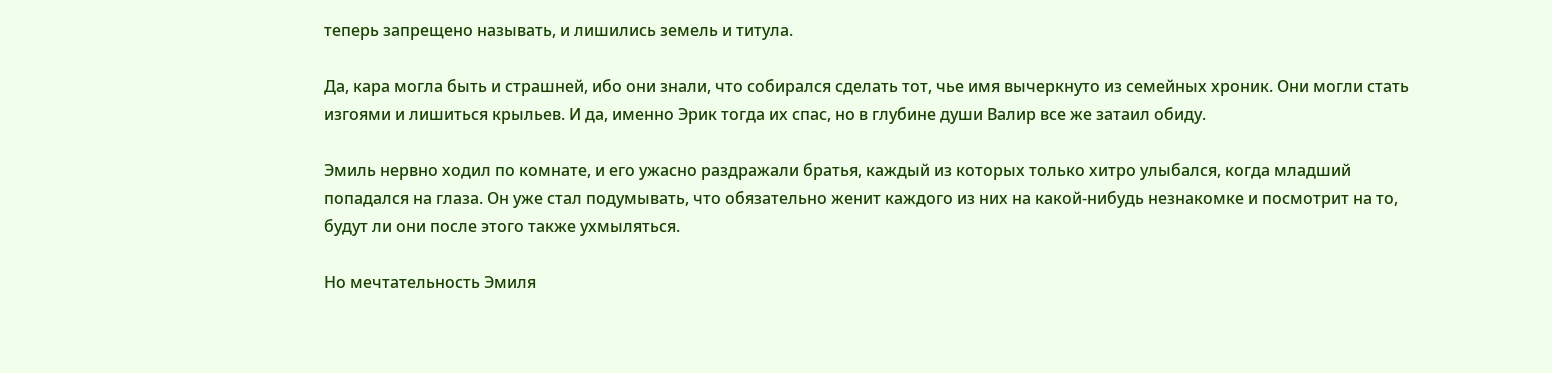теперь запрещено называть, и лишились земель и титула.

Да, кара могла быть и страшней, ибо они знали, что собирался сделать тот, чье имя вычеркнуто из семейных хроник. Они могли стать изгоями и лишиться крыльев. И да, именно Эрик тогда их спас, но в глубине души Валир все же затаил обиду.

Эмиль нервно ходил по комнате, и его ужасно раздражали братья, каждый из которых только хитро улыбался, когда младший попадался на глаза. Он уже стал подумывать, что обязательно женит каждого из них на какой-нибудь незнакомке и посмотрит на то, будут ли они после этого также ухмыляться.

Но мечтательность Эмиля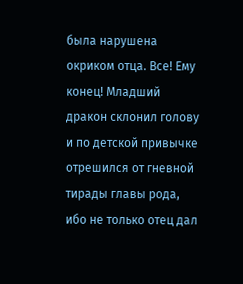была нарушена окриком отца. Все! Ему конец! Младший дракон склонил голову и по детской привычке отрешился от гневной тирады главы рода, ибо не только отец дал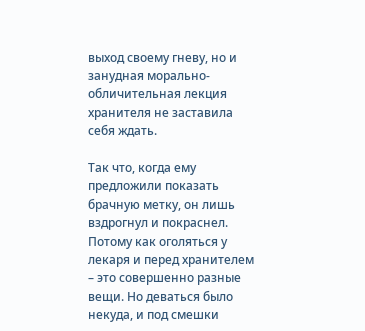выход своему гневу, но и занудная морально-обличительная лекция хранителя не заставила себя ждать.

Так что, когда ему предложили показать брачную метку, он лишь вздрогнул и покраснел. Потому как оголяться у лекаря и перед хранителем – это совершенно разные вещи. Но деваться было некуда, и под смешки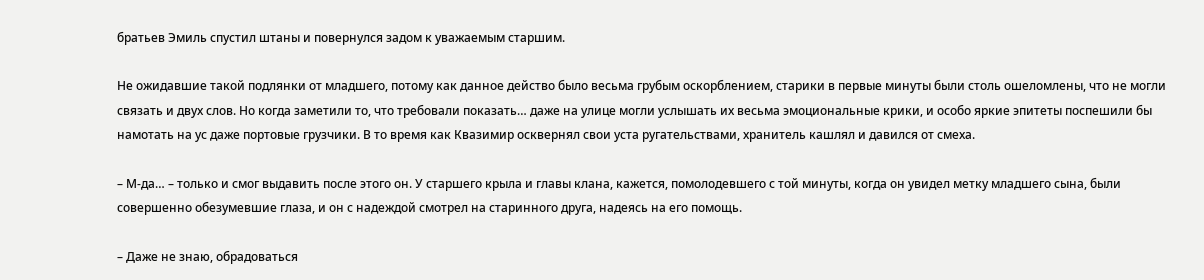братьев Эмиль спустил штаны и повернулся задом к уважаемым старшим.

Не ожидавшие такой подлянки от младшего, потому как данное действо было весьма грубым оскорблением, старики в первые минуты были столь ошеломлены, что не могли связать и двух слов. Но когда заметили то, что требовали показать… даже на улице могли услышать их весьма эмоциональные крики, и особо яркие эпитеты поспешили бы намотать на ус даже портовые грузчики. В то время как Квазимир осквернял свои уста ругательствами, хранитель кашлял и давился от смеха.

– М-да… – только и смог выдавить после этого он. У старшего крыла и главы клана, кажется, помолодевшего с той минуты, когда он увидел метку младшего сына, были совершенно обезумевшие глаза, и он с надеждой смотрел на старинного друга, надеясь на его помощь.

– Даже не знаю, обрадоваться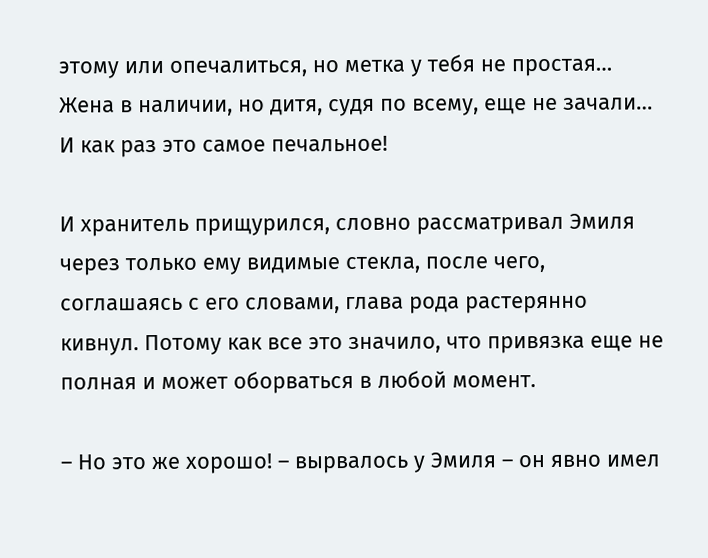этому или опечалиться, но метка у тебя не простая… Жена в наличии, но дитя, судя по всему, еще не зачали… И как раз это самое печальное!

И хранитель прищурился, словно рассматривал Эмиля через только ему видимые стекла, после чего, соглашаясь с его словами, глава рода растерянно кивнул. Потому как все это значило, что привязка еще не полная и может оборваться в любой момент.

– Но это же хорошо! – вырвалось у Эмиля – он явно имел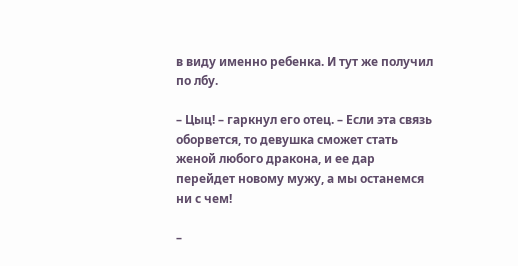в виду именно ребенка. И тут же получил по лбу.

– Цыц! – гаркнул его отец. – Если эта связь оборвется, то девушка сможет стать женой любого дракона, и ее дар перейдет новому мужу, а мы останемся ни с чем!

–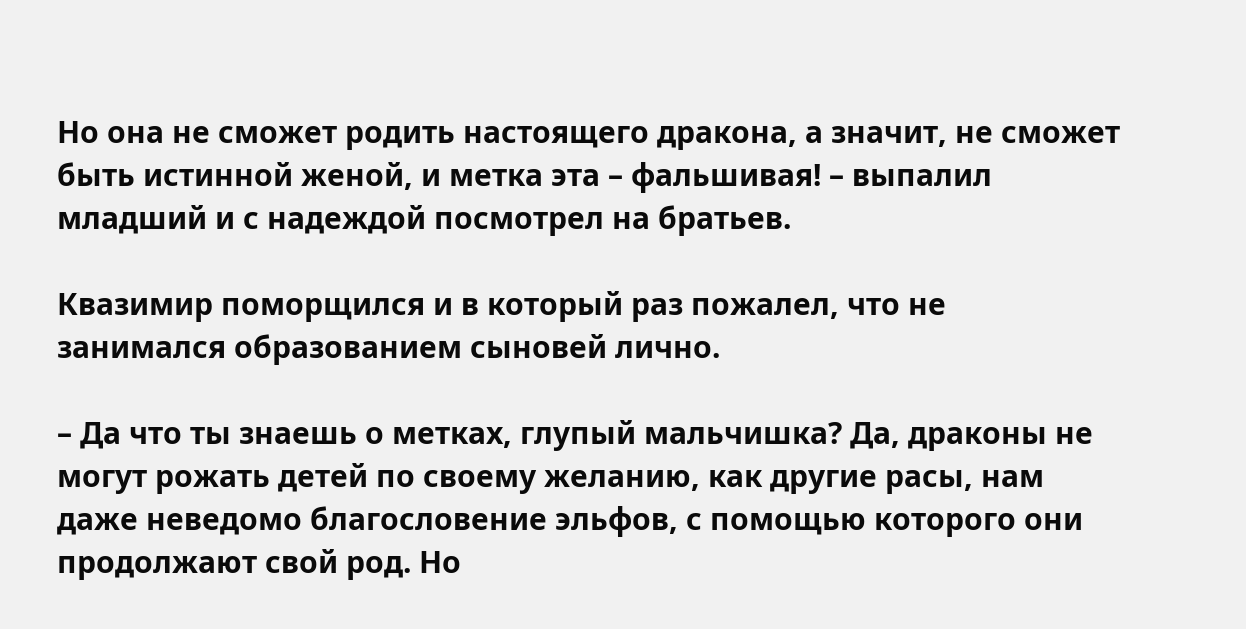Но она не сможет родить настоящего дракона, а значит, не сможет быть истинной женой, и метка эта – фальшивая! – выпалил младший и с надеждой посмотрел на братьев.

Квазимир поморщился и в который раз пожалел, что не занимался образованием сыновей лично.

– Да что ты знаешь о метках, глупый мальчишка? Да, драконы не могут рожать детей по своему желанию, как другие расы, нам даже неведомо благословение эльфов, с помощью которого они продолжают свой род. Но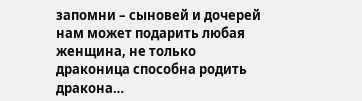запомни – сыновей и дочерей нам может подарить любая женщина, не только драконица способна родить дракона…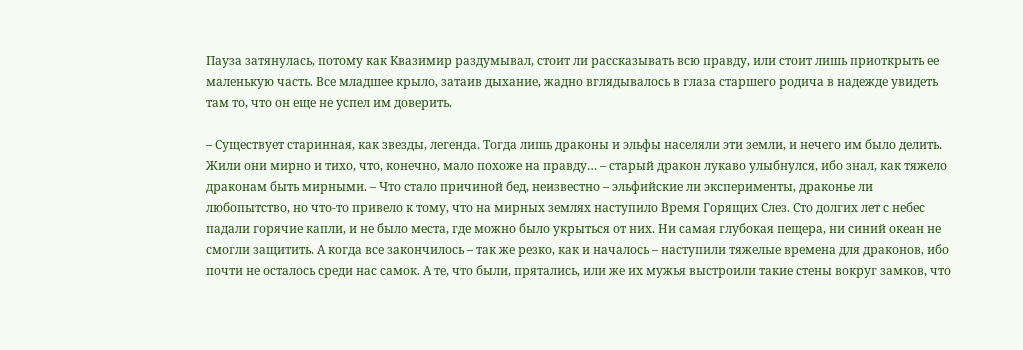Пауза затянулась, потому как Квазимир раздумывал, стоит ли рассказывать всю правду, или стоит лишь приоткрыть ее маленькую часть. Все младшее крыло, затаив дыхание, жадно вглядывалось в глаза старшего родича в надежде увидеть там то, что он еще не успел им доверить.

– Существует старинная, как звезды, легенда. Тогда лишь драконы и эльфы населяли эти земли, и нечего им было делить. Жили они мирно и тихо, что, конечно, мало похоже на правду… – старый дракон лукаво улыбнулся, ибо знал, как тяжело драконам быть мирными. – Что стало причиной бед, неизвестно – эльфийские ли эксперименты, драконье ли любопытство, но что-то привело к тому, что на мирных землях наступило Время Горящих Слез. Сто долгих лет с небес падали горячие капли, и не было места, где можно было укрыться от них. Ни самая глубокая пещера, ни синий океан не смогли защитить. А когда все закончилось – так же резко, как и началось – наступили тяжелые времена для драконов, ибо почти не осталось среди нас самок. А те, что были, прятались, или же их мужья выстроили такие стены вокруг замков, что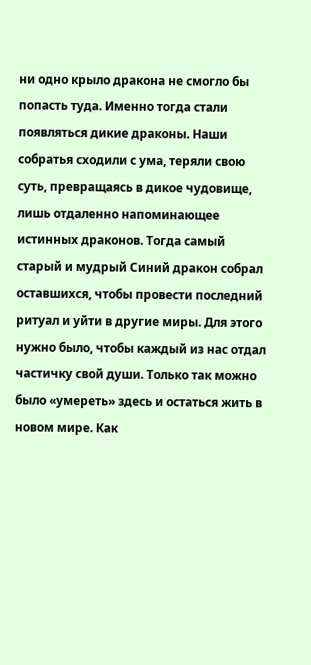ни одно крыло дракона не смогло бы попасть туда. Именно тогда стали появляться дикие драконы. Наши собратья сходили с ума, теряли свою суть, превращаясь в дикое чудовище, лишь отдаленно напоминающее истинных драконов. Тогда самый старый и мудрый Синий дракон собрал оставшихся, чтобы провести последний ритуал и уйти в другие миры. Для этого нужно было, чтобы каждый из нас отдал частичку свой души. Только так можно было «умереть» здесь и остаться жить в новом мире. Как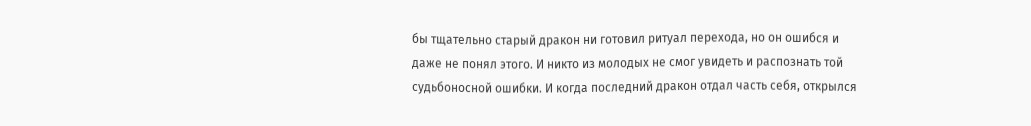бы тщательно старый дракон ни готовил ритуал перехода, но он ошибся и даже не понял этого. И никто из молодых не смог увидеть и распознать той судьбоносной ошибки. И когда последний дракон отдал часть себя, открылся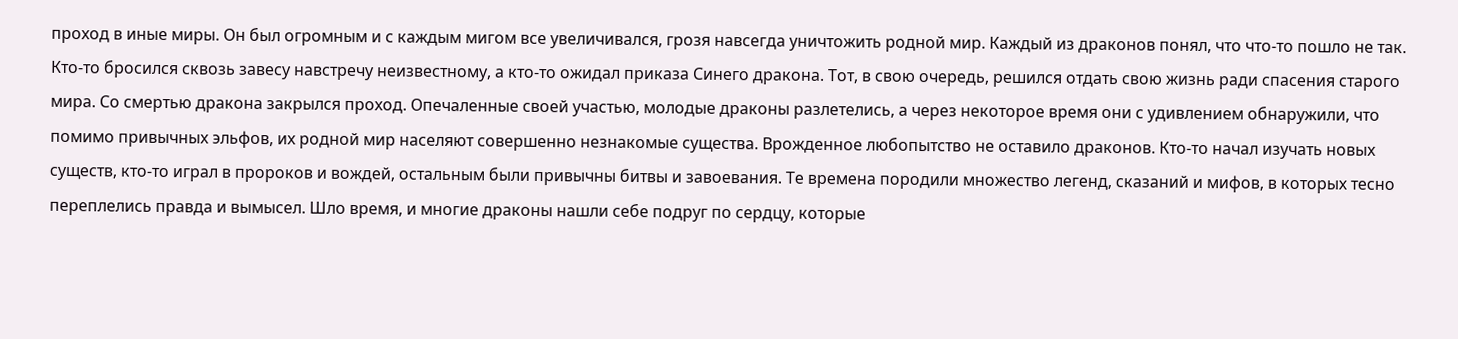проход в иные миры. Он был огромным и с каждым мигом все увеличивался, грозя навсегда уничтожить родной мир. Каждый из драконов понял, что что-то пошло не так. Кто-то бросился сквозь завесу навстречу неизвестному, а кто-то ожидал приказа Синего дракона. Тот, в свою очередь, решился отдать свою жизнь ради спасения старого мира. Со смертью дракона закрылся проход. Опечаленные своей участью, молодые драконы разлетелись, а через некоторое время они с удивлением обнаружили, что помимо привычных эльфов, их родной мир населяют совершенно незнакомые существа. Врожденное любопытство не оставило драконов. Кто-то начал изучать новых существ, кто-то играл в пророков и вождей, остальным были привычны битвы и завоевания. Те времена породили множество легенд, сказаний и мифов, в которых тесно переплелись правда и вымысел. Шло время, и многие драконы нашли себе подруг по сердцу, которые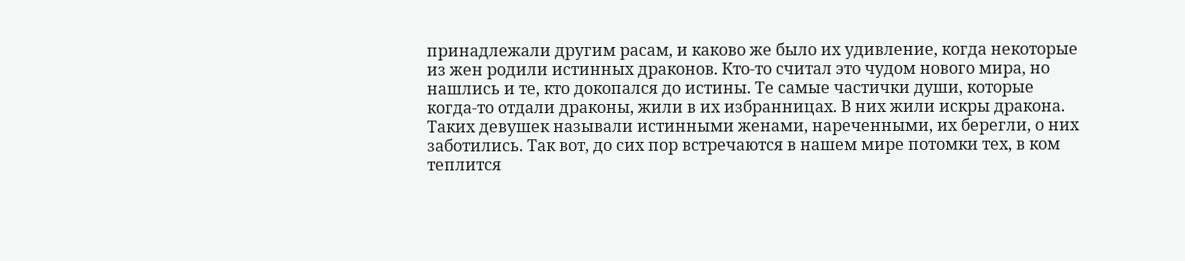принадлежали другим расам, и каково же было их удивление, когда некоторые из жен родили истинных драконов. Кто-то считал это чудом нового мира, но нашлись и те, кто докопался до истины. Те самые частички души, которые когда-то отдали драконы, жили в их избранницах. В них жили искры дракона. Таких девушек называли истинными женами, нареченными, их берегли, о них заботились. Так вот, до сих пор встречаются в нашем мире потомки тех, в ком теплится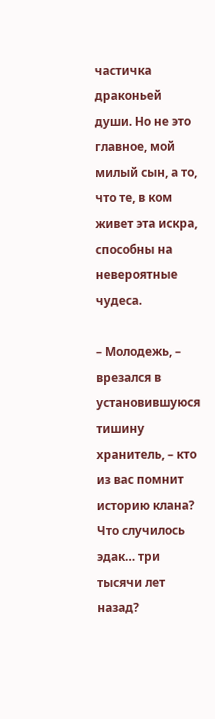частичка драконьей души. Но не это главное, мой милый сын, а то, что те, в ком живет эта искра, способны на невероятные чудеса.

– Молодежь, – врезался в установившуюся тишину хранитель, – кто из вас помнит историю клана? Что случилось эдак… три тысячи лет назад?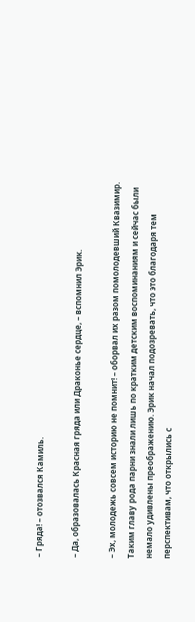– Гряда! – отозвался Камиль.

– Да, образовалась Красная гряда или Драконье сердце, – вспомнил Эрик.

– Эх, молодежь совсем историю не помнит! – оборвал их разом помолодевший Квазимир. Таким главу рода парни знали лишь по кратким детским воспоминаниям и сейчас были немало удивлены преображению. Эрик начал подозревать, что это благодаря тем перспективам, что открылись с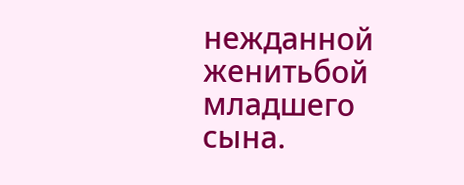нежданной женитьбой младшего сына.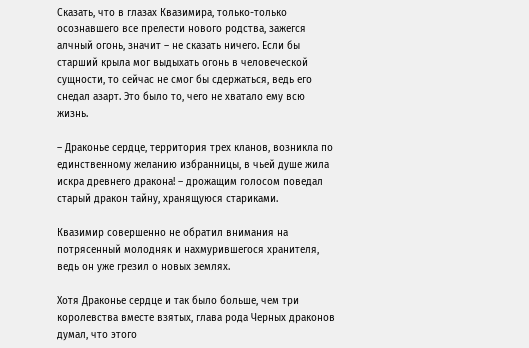Сказать, что в глазах Квазимира, только-только осознавшего все прелести нового родства, зажегся алчный огонь, значит – не сказать ничего. Если бы старший крыла мог выдыхать огонь в человеческой сущности, то сейчас не смог бы сдержаться, ведь его снедал азарт. Это было то, чего не хватало ему всю жизнь.

– Драконье сердце, территория трех кланов, возникла по единственному желанию избранницы, в чьей душе жила искра древнего дракона! – дрожащим голосом поведал старый дракон тайну, хранящуюся стариками.

Квазимир совершенно не обратил внимания на потрясенный молодняк и нахмурившегося хранителя, ведь он уже грезил о новых землях.

Хотя Драконье сердце и так было больше, чем три королевства вместе взятых, глава рода Черных драконов думал, что этого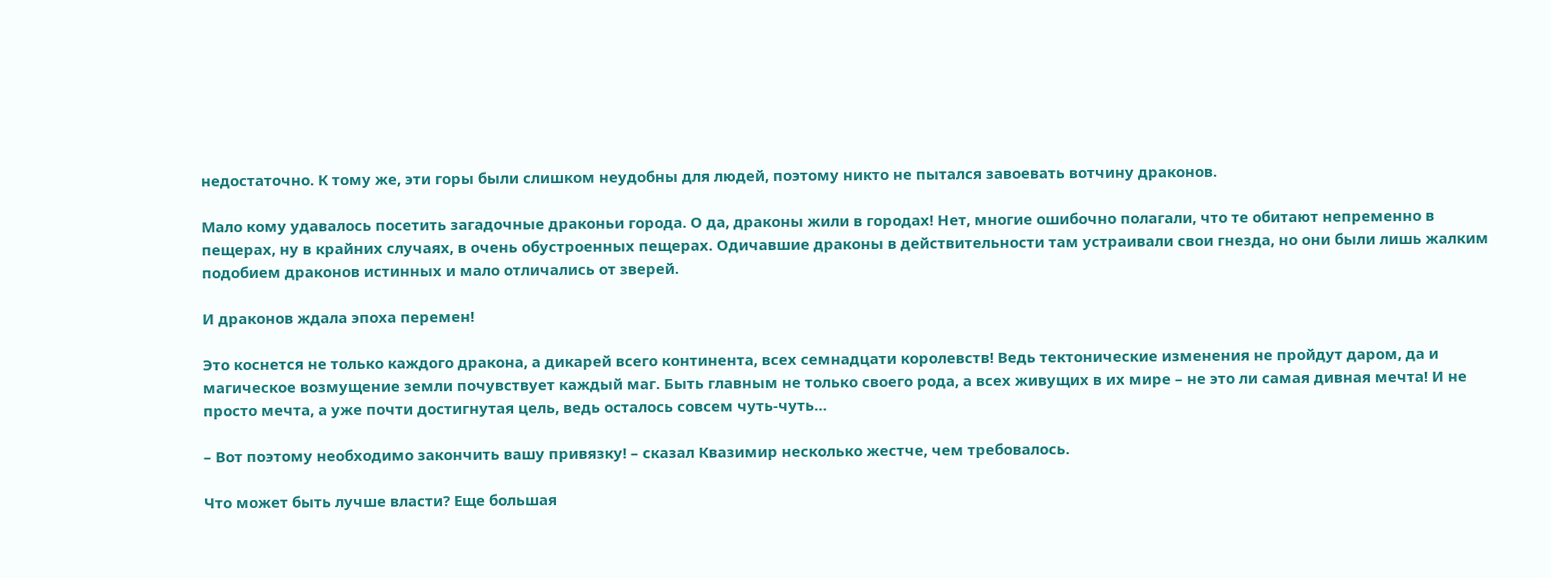недостаточно. К тому же, эти горы были слишком неудобны для людей, поэтому никто не пытался завоевать вотчину драконов.

Мало кому удавалось посетить загадочные драконьи города. О да, драконы жили в городах! Нет, многие ошибочно полагали, что те обитают непременно в пещерах, ну в крайних случаях, в очень обустроенных пещерах. Одичавшие драконы в действительности там устраивали свои гнезда, но они были лишь жалким подобием драконов истинных и мало отличались от зверей.

И драконов ждала эпоха перемен!

Это коснется не только каждого дракона, а дикарей всего континента, всех семнадцати королевств! Ведь тектонические изменения не пройдут даром, да и магическое возмущение земли почувствует каждый маг. Быть главным не только своего рода, а всех живущих в их мире – не это ли самая дивная мечта! И не просто мечта, а уже почти достигнутая цель, ведь осталось совсем чуть-чуть…

– Вот поэтому необходимо закончить вашу привязку! – сказал Квазимир несколько жестче, чем требовалось.

Что может быть лучше власти? Еще большая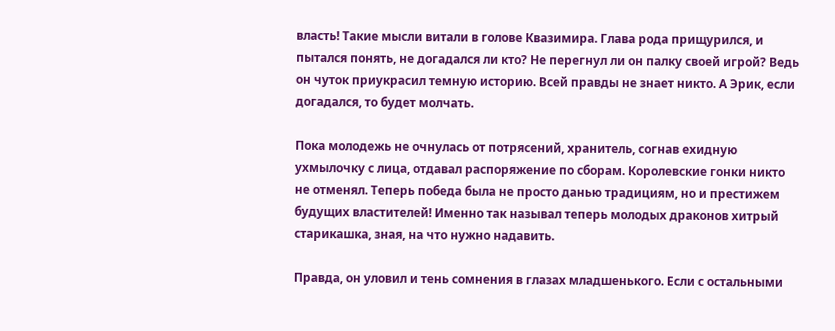власть! Такие мысли витали в голове Квазимира. Глава рода прищурился, и пытался понять, не догадался ли кто? Не перегнул ли он палку своей игрой? Ведь он чуток приукрасил темную историю. Всей правды не знает никто. А Эрик, если догадался, то будет молчать.

Пока молодежь не очнулась от потрясений, хранитель, согнав ехидную ухмылочку с лица, отдавал распоряжение по сборам. Королевские гонки никто не отменял. Теперь победа была не просто данью традициям, но и престижем будущих властителей! Именно так называл теперь молодых драконов хитрый старикашка, зная, на что нужно надавить.

Правда, он уловил и тень сомнения в глазах младшенького. Если с остальными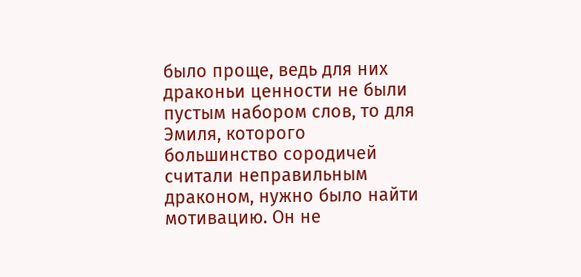было проще, ведь для них драконьи ценности не были пустым набором слов, то для Эмиля, которого большинство сородичей считали неправильным драконом, нужно было найти мотивацию. Он не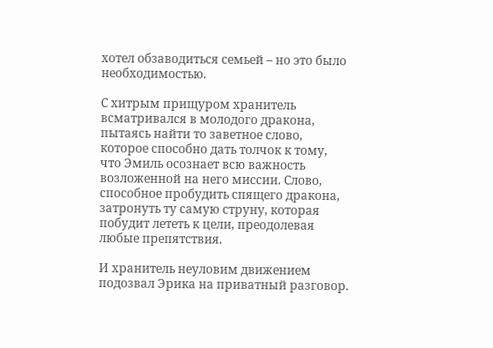хотел обзаводиться семьей – но это было необходимостью.

С хитрым прищуром хранитель всматривался в молодого дракона, пытаясь найти то заветное слово, которое способно дать толчок к тому, что Эмиль осознает всю важность возложенной на него миссии. Слово, способное пробудить спящего дракона, затронуть ту самую струну, которая побудит лететь к цели, преодолевая любые препятствия.

И хранитель неуловим движением подозвал Эрика на приватный разговор.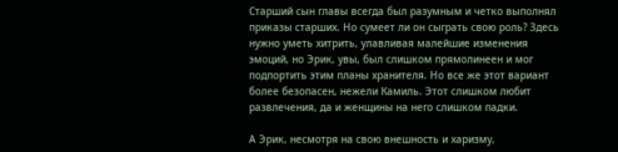Старший сын главы всегда был разумным и четко выполнял приказы старших. Но сумеет ли он сыграть свою роль? Здесь нужно уметь хитрить, улавливая малейшие изменения эмоций, но Эрик, увы, был слишком прямолинеен и мог подпортить этим планы хранителя. Но все же этот вариант более безопасен, нежели Камиль. Этот слишком любит развлечения, да и женщины на него слишком падки.

А Эрик, несмотря на свою внешность и харизму,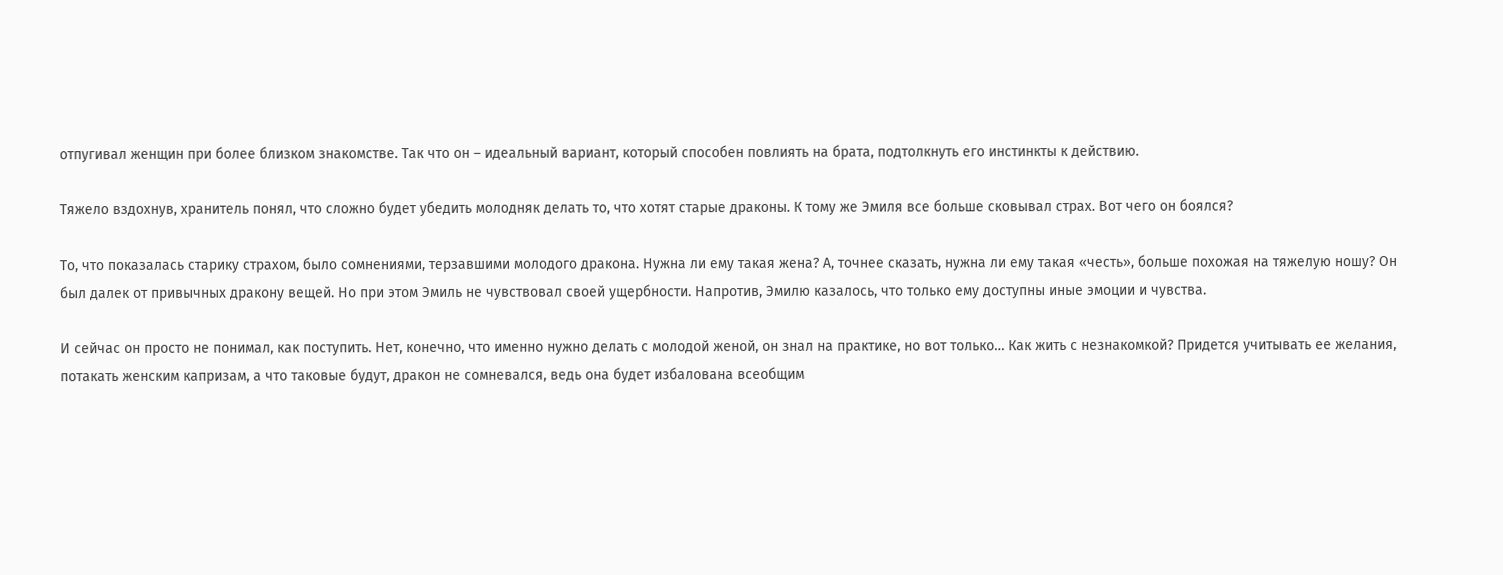отпугивал женщин при более близком знакомстве. Так что он – идеальный вариант, который способен повлиять на брата, подтолкнуть его инстинкты к действию.

Тяжело вздохнув, хранитель понял, что сложно будет убедить молодняк делать то, что хотят старые драконы. К тому же Эмиля все больше сковывал страх. Вот чего он боялся?

То, что показалась старику страхом, было сомнениями, терзавшими молодого дракона. Нужна ли ему такая жена? А, точнее сказать, нужна ли ему такая «честь», больше похожая на тяжелую ношу? Он был далек от привычных дракону вещей. Но при этом Эмиль не чувствовал своей ущербности. Напротив, Эмилю казалось, что только ему доступны иные эмоции и чувства.

И сейчас он просто не понимал, как поступить. Нет, конечно, что именно нужно делать с молодой женой, он знал на практике, но вот только… Как жить с незнакомкой? Придется учитывать ее желания, потакать женским капризам, а что таковые будут, дракон не сомневался, ведь она будет избалована всеобщим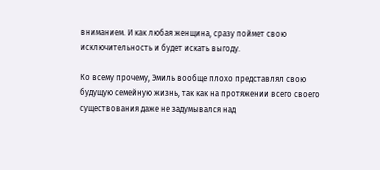вниманием. И как любая женщина, сразу поймет свою исключительность и будет искать выгоду.

Ко всему прочему, Эмиль вообще плохо представлял свою будущую семейную жизнь, так как на протяжении всего своего существования даже не задумывался над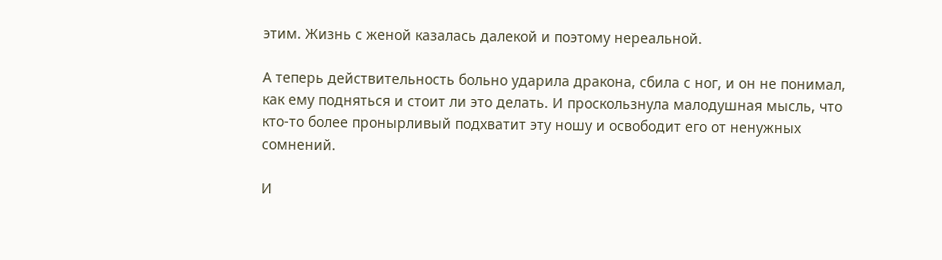этим. Жизнь с женой казалась далекой и поэтому нереальной.

А теперь действительность больно ударила дракона, сбила с ног, и он не понимал, как ему подняться и стоит ли это делать. И проскользнула малодушная мысль, что кто-то более пронырливый подхватит эту ношу и освободит его от ненужных сомнений.

И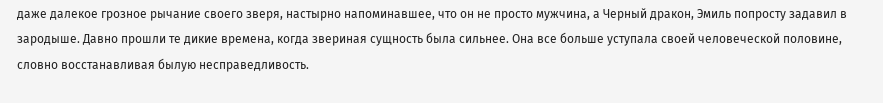даже далекое грозное рычание своего зверя, настырно напоминавшее, что он не просто мужчина, а Черный дракон, Эмиль попросту задавил в зародыше. Давно прошли те дикие времена, когда звериная сущность была сильнее. Она все больше уступала своей человеческой половине, словно восстанавливая былую несправедливость.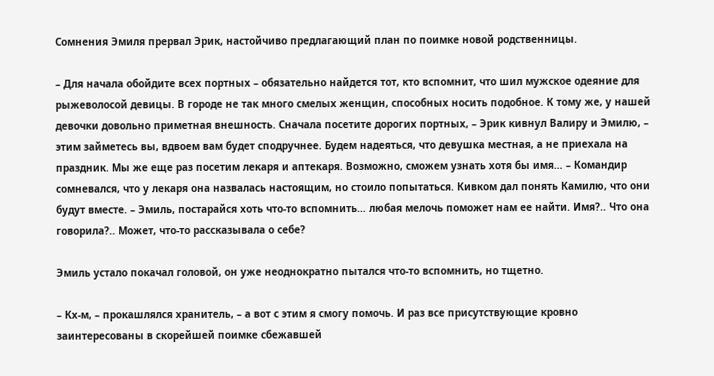Сомнения Эмиля прервал Эрик, настойчиво предлагающий план по поимке новой родственницы.

– Для начала обойдите всех портных – обязательно найдется тот, кто вспомнит, что шил мужское одеяние для рыжеволосой девицы. В городе не так много смелых женщин, способных носить подобное. К тому же, у нашей девочки довольно приметная внешность. Сначала посетите дорогих портных, – Эрик кивнул Валиру и Эмилю, – этим займетесь вы, вдвоем вам будет сподручнее. Будем надеяться, что девушка местная, а не приехала на праздник. Мы же еще раз посетим лекаря и аптекаря. Возможно, сможем узнать хотя бы имя… – Командир сомневался, что у лекаря она назвалась настоящим, но стоило попытаться. Кивком дал понять Камилю, что они будут вместе. – Эмиль, постарайся хоть что-то вспомнить… любая мелочь поможет нам ее найти. Имя?.. Что она говорила?.. Может, что-то рассказывала о себе?

Эмиль устало покачал головой, он уже неоднократно пытался что-то вспомнить, но тщетно.

– Кх-м, – прокашлялся хранитель, – а вот с этим я смогу помочь. И раз все присутствующие кровно заинтересованы в скорейшей поимке сбежавшей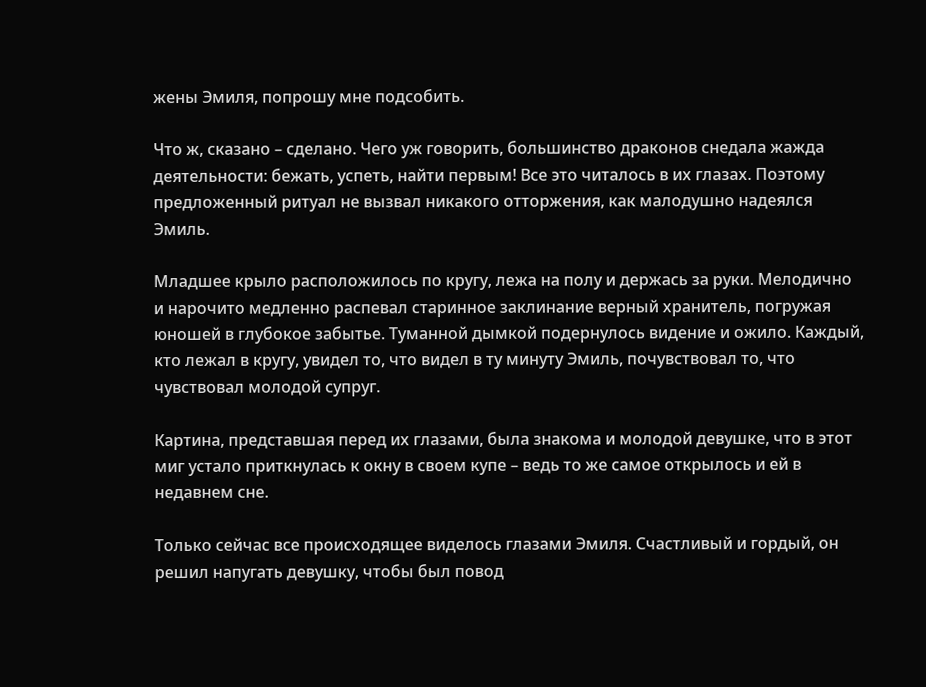жены Эмиля, попрошу мне подсобить.

Что ж, сказано – сделано. Чего уж говорить, большинство драконов снедала жажда деятельности: бежать, успеть, найти первым! Все это читалось в их глазах. Поэтому предложенный ритуал не вызвал никакого отторжения, как малодушно надеялся Эмиль.

Младшее крыло расположилось по кругу, лежа на полу и держась за руки. Мелодично и нарочито медленно распевал старинное заклинание верный хранитель, погружая юношей в глубокое забытье. Туманной дымкой подернулось видение и ожило. Каждый, кто лежал в кругу, увидел то, что видел в ту минуту Эмиль, почувствовал то, что чувствовал молодой супруг.

Картина, представшая перед их глазами, была знакома и молодой девушке, что в этот миг устало приткнулась к окну в своем купе – ведь то же самое открылось и ей в недавнем сне.

Только сейчас все происходящее виделось глазами Эмиля. Счастливый и гордый, он решил напугать девушку, чтобы был повод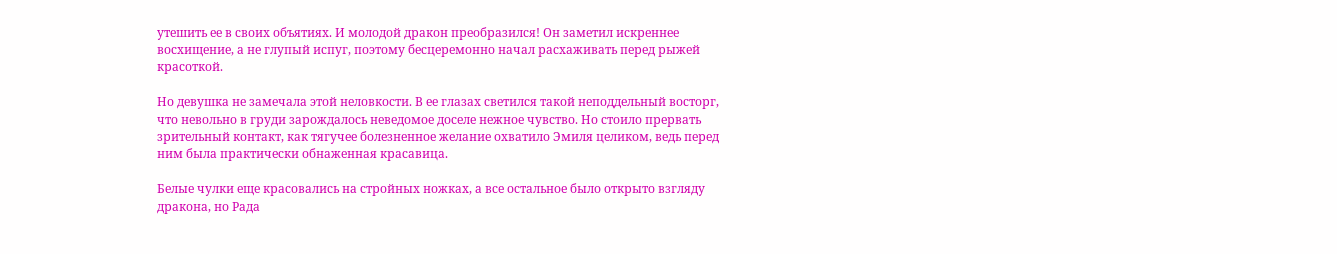утешить ее в своих объятиях. И молодой дракон преобразился! Он заметил искреннее восхищение, а не глупый испуг, поэтому бесцеремонно начал расхаживать перед рыжей красоткой.

Но девушка не замечала этой неловкости. В ее глазах светился такой неподдельный восторг, что невольно в груди зарождалось неведомое доселе нежное чувство. Но стоило прервать зрительный контакт, как тягучее болезненное желание охватило Эмиля целиком, ведь перед ним была практически обнаженная красавица.

Белые чулки еще красовались на стройных ножках, а все остальное было открыто взгляду дракона, но Рада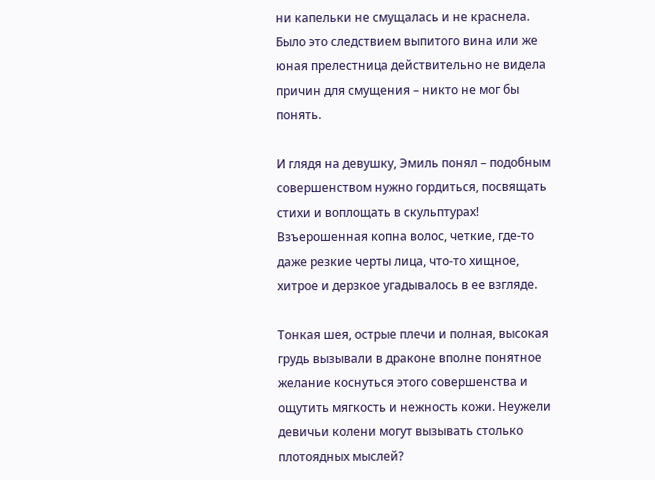ни капельки не смущалась и не краснела. Было это следствием выпитого вина или же юная прелестница действительно не видела причин для смущения – никто не мог бы понять.

И глядя на девушку, Эмиль понял – подобным совершенством нужно гордиться, посвящать стихи и воплощать в скульптурах! Взъерошенная копна волос, четкие, где-то даже резкие черты лица, что-то хищное, хитрое и дерзкое угадывалось в ее взгляде.

Тонкая шея, острые плечи и полная, высокая грудь вызывали в драконе вполне понятное желание коснуться этого совершенства и ощутить мягкость и нежность кожи. Неужели девичьи колени могут вызывать столько плотоядных мыслей?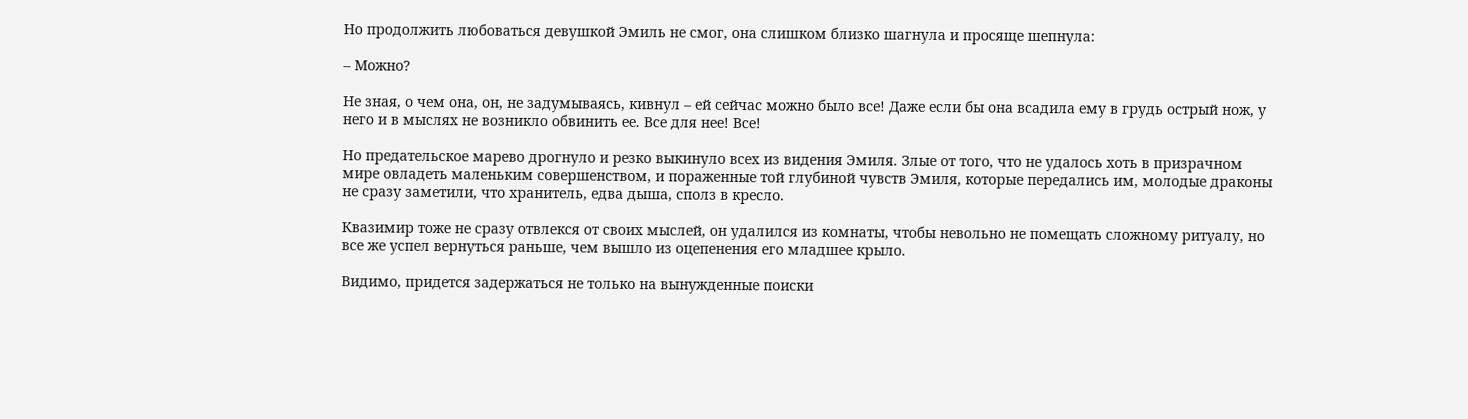Но продолжить любоваться девушкой Эмиль не смог, она слишком близко шагнула и просяще шепнула:

– Можно?

Не зная, о чем она, он, не задумываясь, кивнул – ей сейчас можно было все! Даже если бы она всадила ему в грудь острый нож, у него и в мыслях не возникло обвинить ее. Все для нее! Все!

Но предательское марево дрогнуло и резко выкинуло всех из видения Эмиля. Злые от того, что не удалось хоть в призрачном мире овладеть маленьким совершенством, и пораженные той глубиной чувств Эмиля, которые передались им, молодые драконы не сразу заметили, что хранитель, едва дыша, сполз в кресло.

Квазимир тоже не сразу отвлекся от своих мыслей, он удалился из комнаты, чтобы невольно не помещать сложному ритуалу, но все же успел вернуться раньше, чем вышло из оцепенения его младшее крыло.

Видимо, придется задержаться не только на вынужденные поиски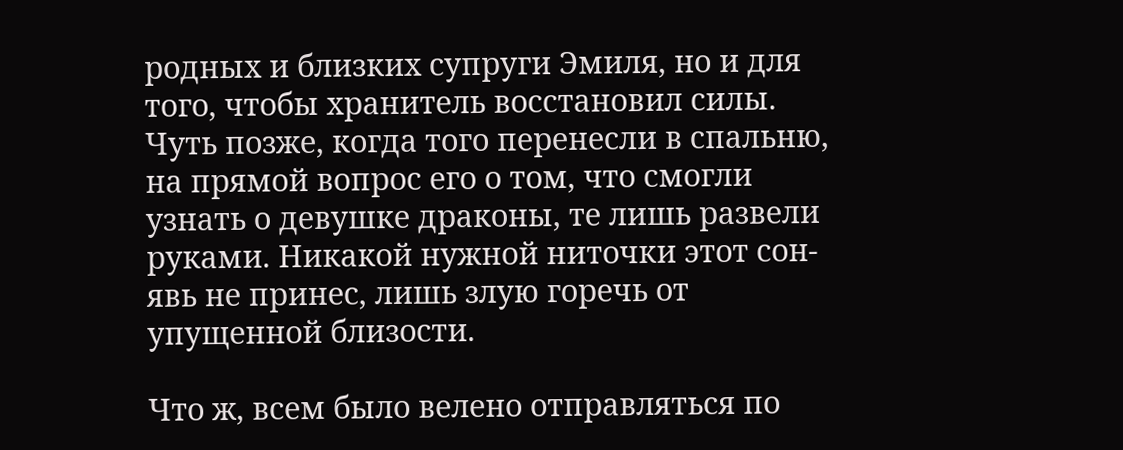родных и близких супруги Эмиля, но и для того, чтобы хранитель восстановил силы. Чуть позже, когда того перенесли в спальню, на прямой вопрос его о том, что смогли узнать о девушке драконы, те лишь развели руками. Никакой нужной ниточки этот сон-явь не принес, лишь злую горечь от упущенной близости.

Что ж, всем было велено отправляться по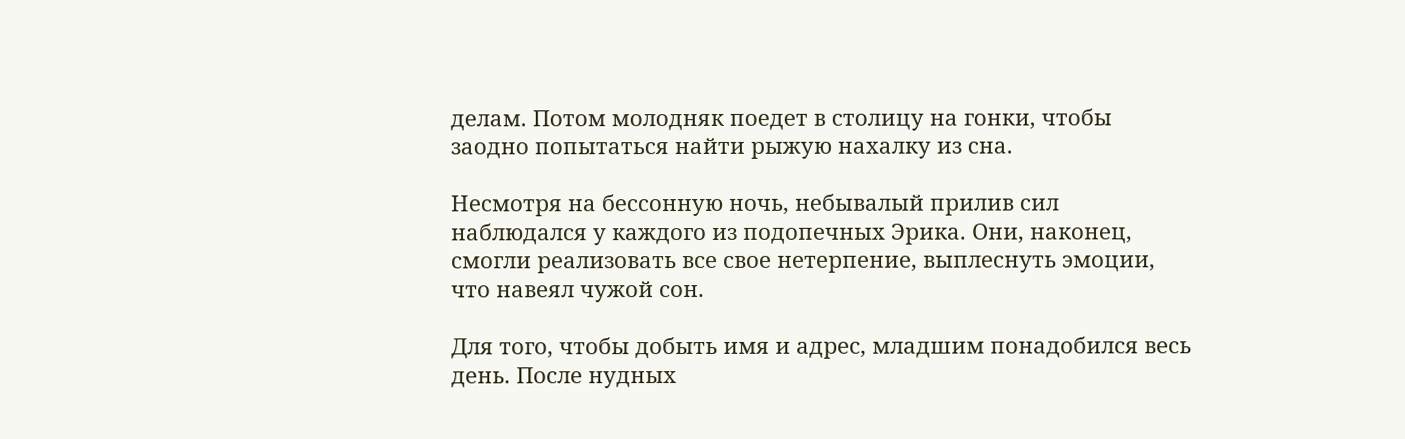делам. Потом молодняк поедет в столицу на гонки, чтобы заодно попытаться найти рыжую нахалку из сна.

Несмотря на бессонную ночь, небывалый прилив сил наблюдался у каждого из подопечных Эрика. Они, наконец, смогли реализовать все свое нетерпение, выплеснуть эмоции, что навеял чужой сон.

Для того, чтобы добыть имя и адрес, младшим понадобился весь день. После нудных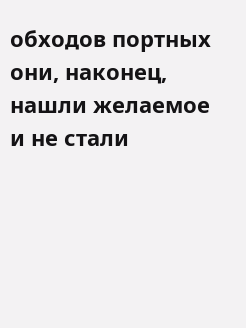обходов портных они, наконец, нашли желаемое и не стали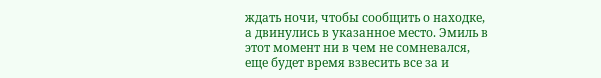ждать ночи, чтобы сообщить о находке, а двинулись в указанное место. Эмиль в этот момент ни в чем не сомневался, еще будет время взвесить все за и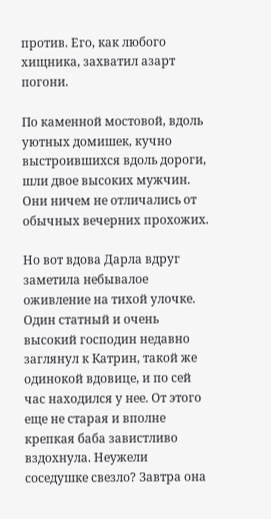против. Его, как любого хищника, захватил азарт погони.

По каменной мостовой, вдоль уютных домишек, кучно выстроившихся вдоль дороги, шли двое высоких мужчин. Они ничем не отличались от обычных вечерних прохожих.

Но вот вдова Дарла вдруг заметила небывалое оживление на тихой улочке. Один статный и очень высокий господин недавно заглянул к Катрин, такой же одинокой вдовице, и по сей час находился у нее. От этого еще не старая и вполне крепкая баба завистливо вздохнула. Неужели соседушке свезло? Завтра она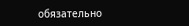обязательно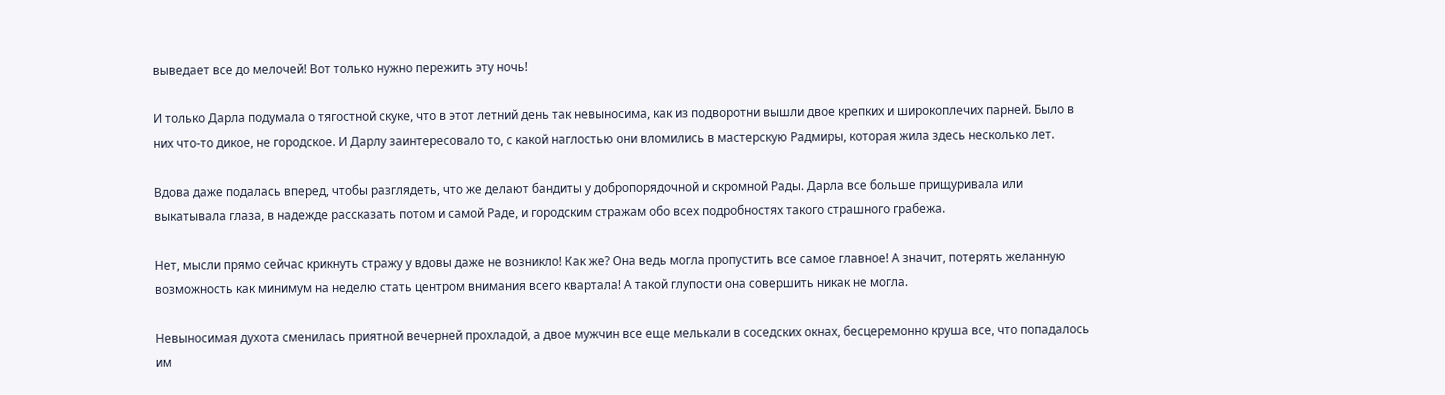выведает все до мелочей! Вот только нужно пережить эту ночь!

И только Дарла подумала о тягостной скуке, что в этот летний день так невыносима, как из подворотни вышли двое крепких и широкоплечих парней. Было в них что-то дикое, не городское. И Дарлу заинтересовало то, с какой наглостью они вломились в мастерскую Радмиры, которая жила здесь несколько лет.

Вдова даже подалась вперед, чтобы разглядеть, что же делают бандиты у добропорядочной и скромной Рады. Дарла все больше прищуривала или выкатывала глаза, в надежде рассказать потом и самой Раде, и городским стражам обо всех подробностях такого страшного грабежа.

Нет, мысли прямо сейчас крикнуть стражу у вдовы даже не возникло! Как же? Она ведь могла пропустить все самое главное! А значит, потерять желанную возможность как минимум на неделю стать центром внимания всего квартала! А такой глупости она совершить никак не могла.

Невыносимая духота сменилась приятной вечерней прохладой, а двое мужчин все еще мелькали в соседских окнах, бесцеремонно круша все, что попадалось им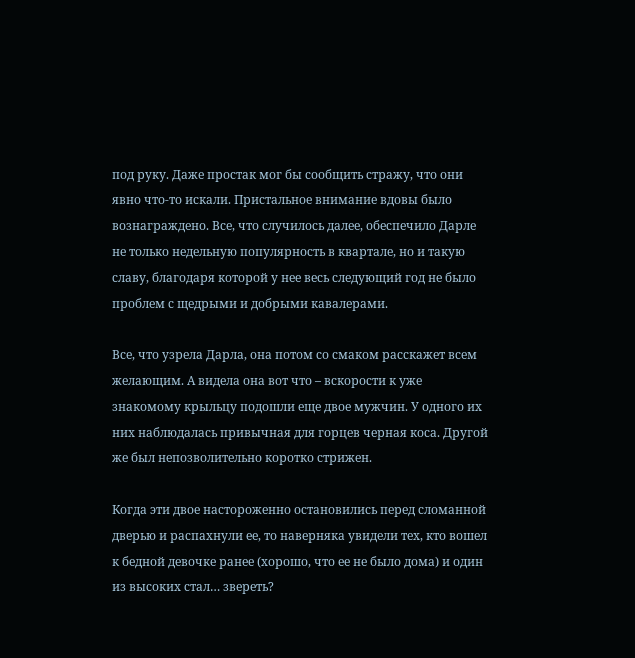под руку. Даже простак мог бы сообщить стражу, что они явно что-то искали. Пристальное внимание вдовы было вознаграждено. Все, что случилось далее, обеспечило Дарле не только недельную популярность в квартале, но и такую славу, благодаря которой у нее весь следующий год не было проблем с щедрыми и добрыми кавалерами.

Все, что узрела Дарла, она потом со смаком расскажет всем желающим. А видела она вот что – вскорости к уже знакомому крыльцу подошли еще двое мужчин. У одного их них наблюдалась привычная для горцев черная коса. Другой же был непозволительно коротко стрижен.

Когда эти двое настороженно остановились перед сломанной дверью и распахнули ее, то наверняка увидели тех, кто вошел к бедной девочке ранее (хорошо, что ее не было дома) и один из высоких стал… звереть?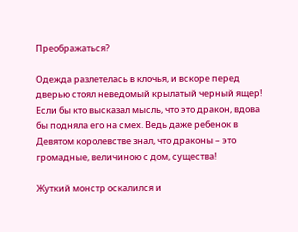Преображаться?

Одежда разлетелась в клочья, и вскоре перед дверью стоял неведомый крылатый черный ящер! Если бы кто высказал мысль, что это дракон, вдова бы подняла его на смех. Ведь даже ребенок в Девятом королевстве знал, что драконы – это громадные, величиною с дом, существа!

Жуткий монстр оскалился и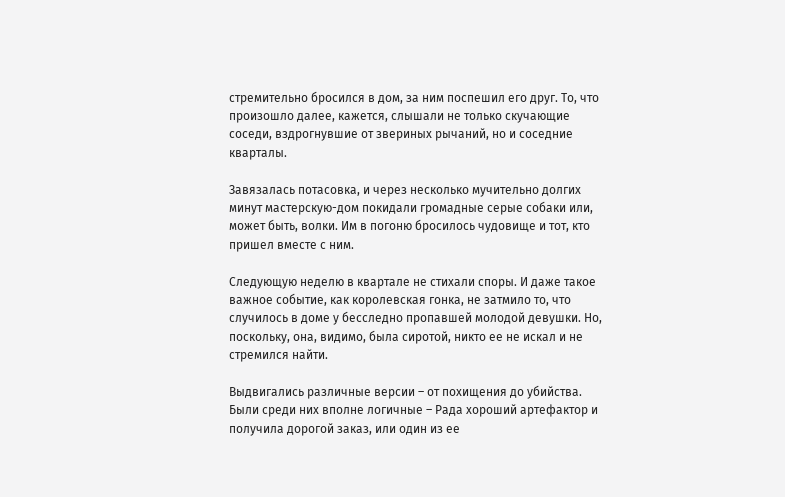стремительно бросился в дом, за ним поспешил его друг. То, что произошло далее, кажется, слышали не только скучающие соседи, вздрогнувшие от звериных рычаний, но и соседние кварталы.

Завязалась потасовка, и через несколько мучительно долгих минут мастерскую-дом покидали громадные серые собаки или, может быть, волки. Им в погоню бросилось чудовище и тот, кто пришел вместе с ним.

Следующую неделю в квартале не стихали споры. И даже такое важное событие, как королевская гонка, не затмило то, что случилось в доме у бесследно пропавшей молодой девушки. Но, поскольку, она, видимо, была сиротой, никто ее не искал и не стремился найти.

Выдвигались различные версии – от похищения до убийства. Были среди них вполне логичные – Рада хороший артефактор и получила дорогой заказ, или один из ее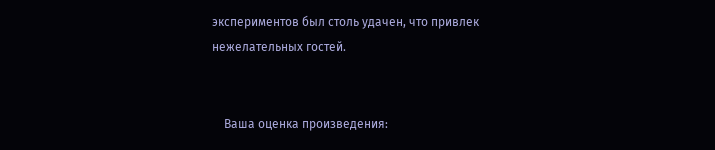экспериментов был столь удачен, что привлек нежелательных гостей.


    Ваша оценка произведения: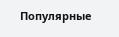Популярные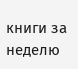книги за неделю